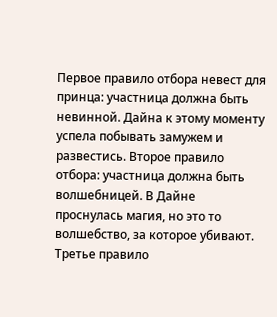Первое правило отбора невест для принца: участница должна быть невинной. Дайна к этому моменту успела побывать замужем и развестись. Второе правило отбора: участница должна быть волшебницей. В Дайне проснулась магия, но это то волшебство, за которое убивают. Третье правило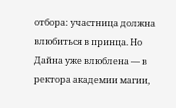отбора: участница должна влюбиться в принца. Но Дайна уже влюблена — в ректора академии магии,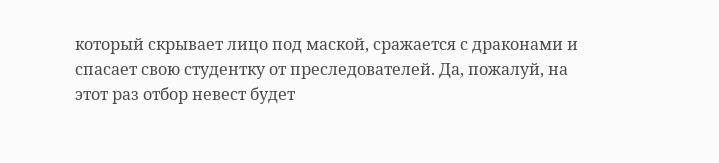который скрывает лицо под маской, сражается с драконами и спасает свою студентку от преследователей. Да, пожалуй, на этот раз отбор невест будет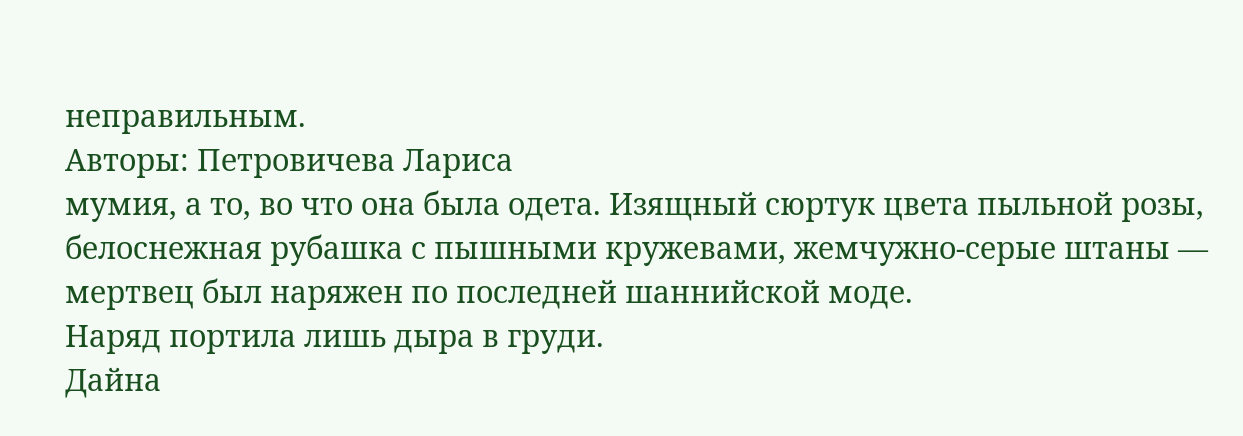неправильным.
Авторы: Петровичева Лариса
мумия, а то, во что она была одета. Изящный сюртук цвета пыльной розы, белоснежная рубашка с пышными кружевами, жемчужно-серые штаны — мертвец был наряжен по последней шаннийской моде.
Наряд портила лишь дыра в груди.
Дайна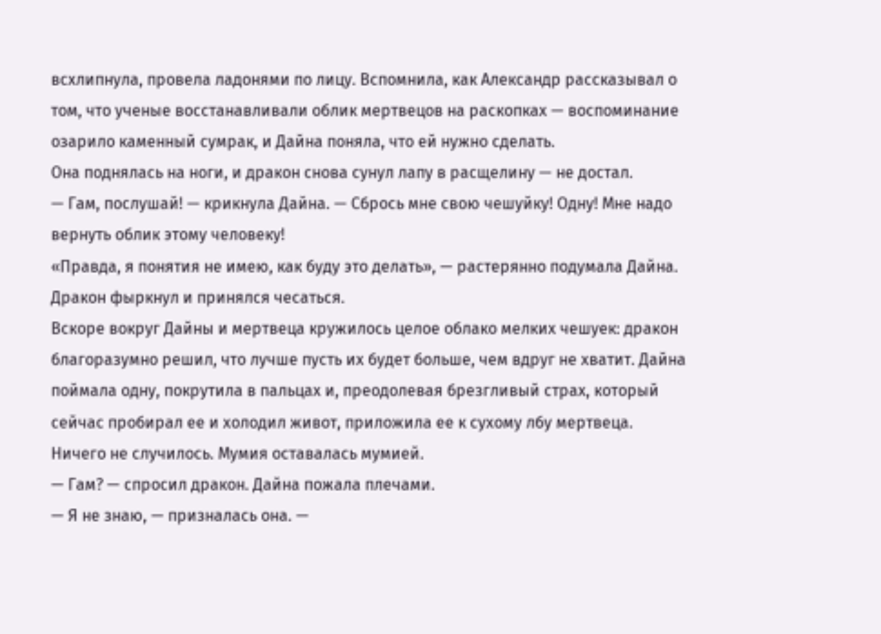всхлипнула, провела ладонями по лицу. Вспомнила, как Александр рассказывал о том, что ученые восстанавливали облик мертвецов на раскопках — воспоминание озарило каменный сумрак, и Дайна поняла, что ей нужно сделать.
Она поднялась на ноги, и дракон снова сунул лапу в расщелину — не достал.
— Гам, послушай! — крикнула Дайна. — Сбрось мне свою чешуйку! Одну! Мне надо вернуть облик этому человеку!
«Правда, я понятия не имею, как буду это делать», — растерянно подумала Дайна. Дракон фыркнул и принялся чесаться.
Вскоре вокруг Дайны и мертвеца кружилось целое облако мелких чешуек: дракон благоразумно решил, что лучше пусть их будет больше, чем вдруг не хватит. Дайна поймала одну, покрутила в пальцах и, преодолевая брезгливый страх, который сейчас пробирал ее и холодил живот, приложила ее к сухому лбу мертвеца.
Ничего не случилось. Мумия оставалась мумией.
— Гам? — спросил дракон. Дайна пожала плечами.
— Я не знаю, — призналась она. —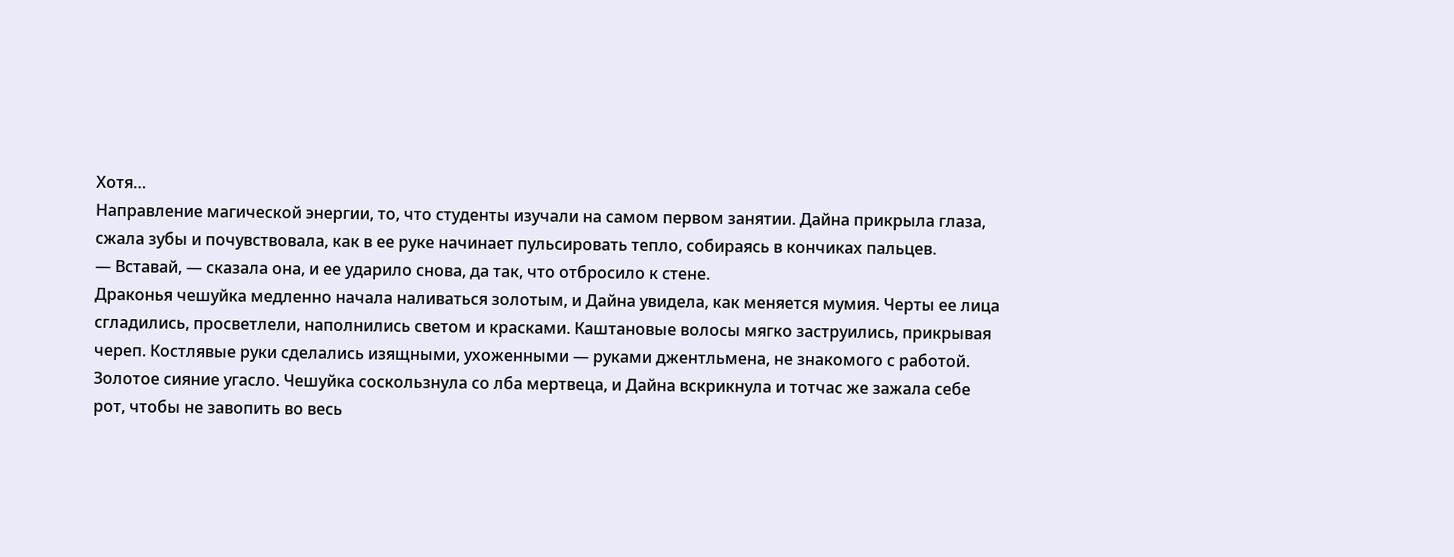Хотя…
Направление магической энергии, то, что студенты изучали на самом первом занятии. Дайна прикрыла глаза, сжала зубы и почувствовала, как в ее руке начинает пульсировать тепло, собираясь в кончиках пальцев.
— Вставай, — сказала она, и ее ударило снова, да так, что отбросило к стене.
Драконья чешуйка медленно начала наливаться золотым, и Дайна увидела, как меняется мумия. Черты ее лица сгладились, просветлели, наполнились светом и красками. Каштановые волосы мягко заструились, прикрывая череп. Костлявые руки сделались изящными, ухоженными — руками джентльмена, не знакомого с работой.
Золотое сияние угасло. Чешуйка соскользнула со лба мертвеца, и Дайна вскрикнула и тотчас же зажала себе рот, чтобы не завопить во весь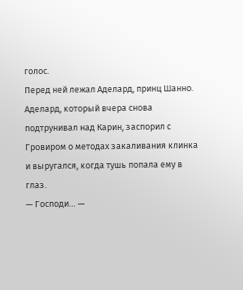голос.
Перед ней лежал Аделард, принц Шанно. Аделард, который вчера снова подтрунивал над Карин, заспорил с Гровиром о методах закаливания клинка и выругался, когда тушь попала ему в глаз.
— Господи… —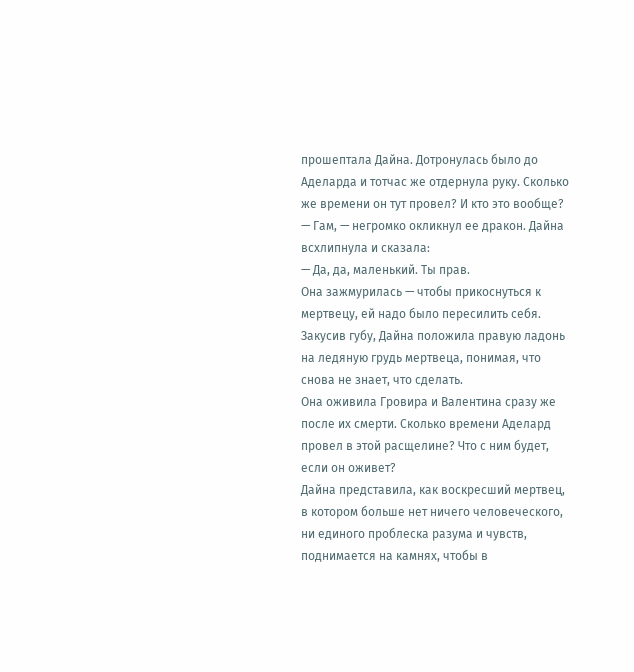прошептала Дайна. Дотронулась было до Аделарда и тотчас же отдернула руку. Сколько же времени он тут провел? И кто это вообще?
— Гам, — негромко окликнул ее дракон. Дайна всхлипнула и сказала:
— Да, да, маленький. Ты прав.
Она зажмурилась — чтобы прикоснуться к мертвецу, ей надо было пересилить себя. Закусив губу, Дайна положила правую ладонь на ледяную грудь мертвеца, понимая, что снова не знает, что сделать.
Она оживила Гровира и Валентина сразу же после их смерти. Сколько времени Аделард провел в этой расщелине? Что с ним будет, если он оживет?
Дайна представила, как воскресший мертвец, в котором больше нет ничего человеческого, ни единого проблеска разума и чувств, поднимается на камнях, чтобы в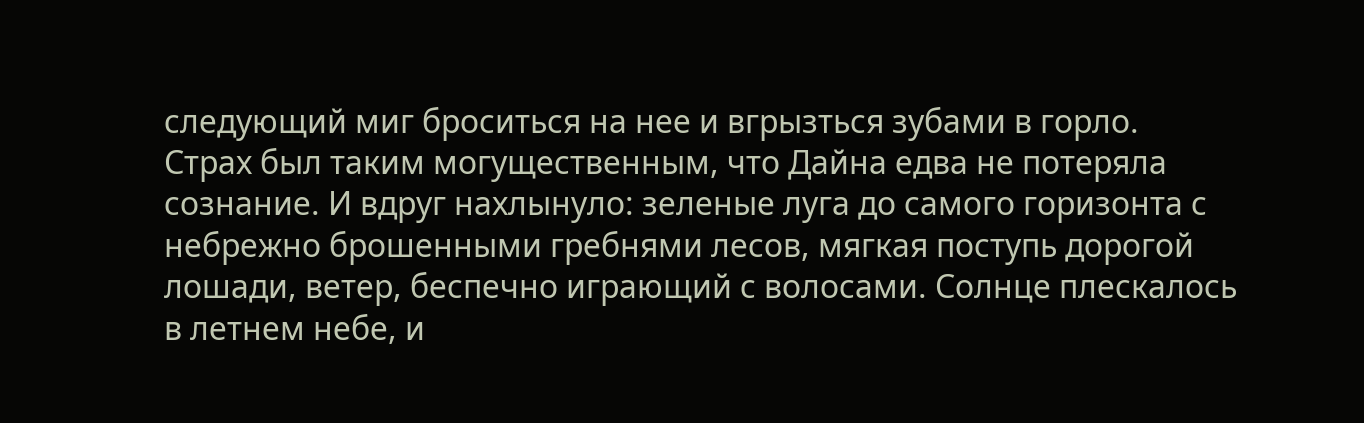следующий миг броситься на нее и вгрызться зубами в горло.
Страх был таким могущественным, что Дайна едва не потеряла сознание. И вдруг нахлынуло: зеленые луга до самого горизонта с небрежно брошенными гребнями лесов, мягкая поступь дорогой лошади, ветер, беспечно играющий с волосами. Солнце плескалось в летнем небе, и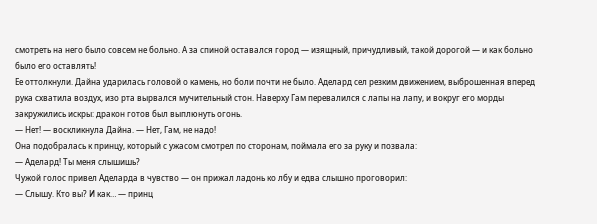смотреть на него было совсем не больно. А за спиной оставался город — изящный, причудливый, такой дорогой — и как больно было его оставлять!
Ее оттолкнули. Дайна ударилась головой о камень, но боли почти не было. Аделард сел резким движением, выброшенная вперед рука схватила воздух, изо рта вырвался мучительный стон. Наверху Гам перевалился с лапы на лапу, и вокруг его морды закружились искры: дракон готов был выплюнуть огонь.
— Нет! — воскликнула Дайна. — Нет, Гам, не надо!
Она подобралась к принцу, который с ужасом смотрел по сторонам, поймала его за руку и позвала:
— Аделард! Ты меня слышишь?
Чужой голос привел Аделарда в чувство — он прижал ладонь ко лбу и едва слышно проговорил:
— Слышу. Кто вы? И как… — принц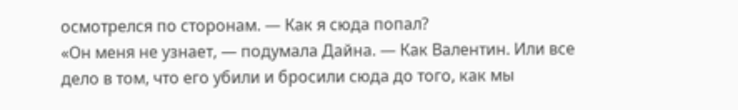осмотрелся по сторонам. — Как я сюда попал?
«Он меня не узнает, — подумала Дайна. — Как Валентин. Или все дело в том, что его убили и бросили сюда до того, как мы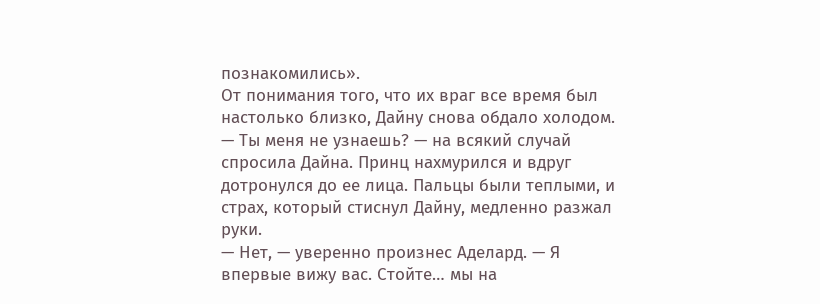познакомились».
От понимания того, что их враг все время был настолько близко, Дайну снова обдало холодом.
— Ты меня не узнаешь? — на всякий случай спросила Дайна. Принц нахмурился и вдруг дотронулся до ее лица. Пальцы были теплыми, и страх, который стиснул Дайну, медленно разжал руки.
— Нет, — уверенно произнес Аделард. — Я впервые вижу вас. Стойте… мы на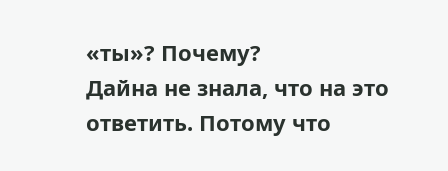«ты»? Почему?
Дайна не знала, что на это ответить. Потому что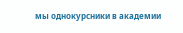мы однокурсники в академии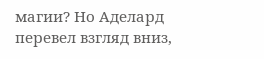магии? Но Аделард перевел взгляд вниз,